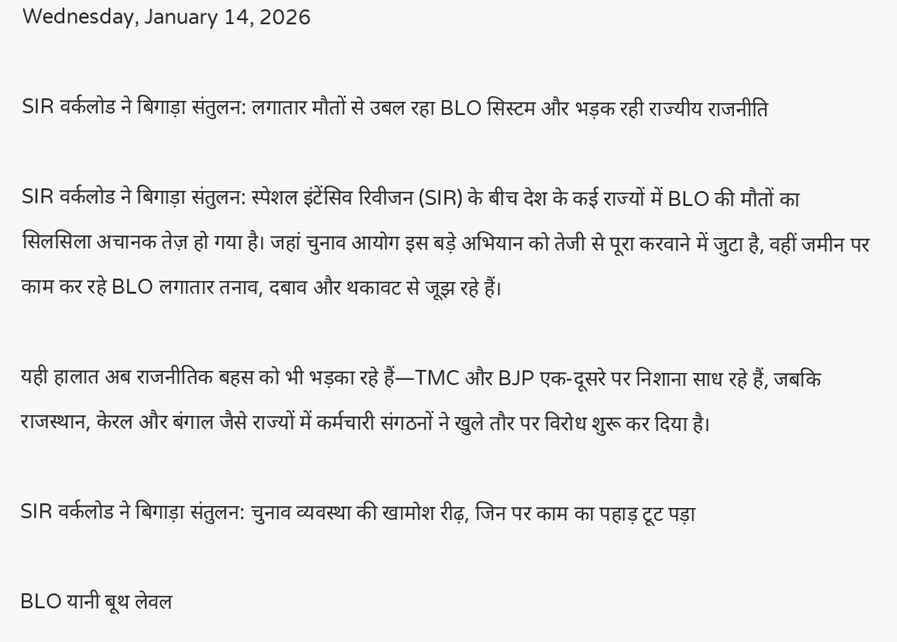Wednesday, January 14, 2026

SIR वर्कलोड ने बिगाड़ा संतुलन: लगातार मौतों से उबल रहा BLO सिस्टम और भड़क रही राज्यीय राजनीति

SIR वर्कलोड ने बिगाड़ा संतुलन: स्पेशल इंटेंसिव रिवीजन (SIR) के बीच देश के कई राज्यों में BLO की मौतों का सिलसिला अचानक तेज़ हो गया है। जहां चुनाव आयोग इस बड़े अभियान को तेजी से पूरा करवाने में जुटा है, वहीं जमीन पर काम कर रहे BLO लगातार तनाव, दबाव और थकावट से जूझ रहे हैं।

यही हालात अब राजनीतिक बहस को भी भड़का रहे हैं—TMC और BJP एक-दूसरे पर निशाना साध रहे हैं, जबकि राजस्थान, केरल और बंगाल जैसे राज्यों में कर्मचारी संगठनों ने खुले तौर पर विरोध शुरू कर दिया है।

SIR वर्कलोड ने बिगाड़ा संतुलन: चुनाव व्यवस्था की खामोश रीढ़, जिन पर काम का पहाड़ टूट पड़ा

BLO यानी बूथ लेवल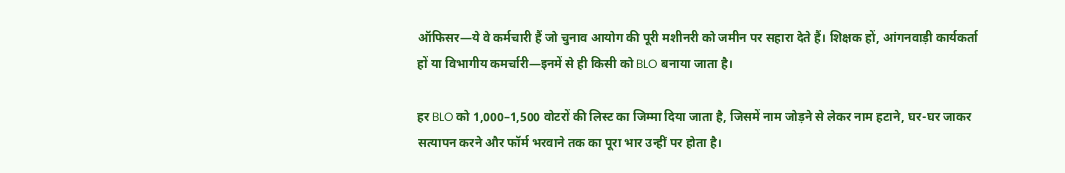ऑफिसर—ये वे कर्मचारी हैं जो चुनाव आयोग की पूरी मशीनरी को जमीन पर सहारा देते हैं। शिक्षक हों, आंगनवाड़ी कार्यकर्ता हों या विभागीय कमर्चारी—इनमें से ही किसी को BLO बनाया जाता है।

हर BLO को 1,000–1,500 वोटरों की लिस्ट का जिम्मा दिया जाता है, जिसमें नाम जोड़ने से लेकर नाम हटाने, घर-घर जाकर सत्यापन करने और फॉर्म भरवाने तक का पूरा भार उन्हीं पर होता है।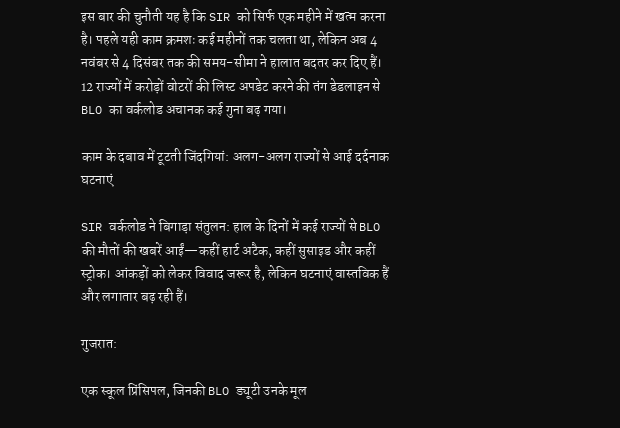इस बार की चुनौती यह है कि SIR को सिर्फ एक महीने में खत्म करना है। पहले यही काम क्रमशः कई महीनों तक चलता था, लेकिन अब 4 नवंबर से 4 दिसंबर तक की समय-सीमा ने हालात बदतर कर दिए हैं। 12 राज्यों में करोड़ों वोटरों की लिस्ट अपडेट करने की तंग डेडलाइन से BLO का वर्कलोड अचानक कई गुना बढ़ गया।

काम के दबाव में टूटती जिंदगियां: अलग-अलग राज्यों से आई दर्दनाक घटनाएं

SIR वर्कलोड ने बिगाड़ा संतुलन: हाल के दिनों में कई राज्यों से BLO की मौतों की खबरें आईं—कहीं हार्ट अटैक, कहीं सुसाइड और कहीं स्ट्रोक। आंकड़ों को लेकर विवाद जरूर है, लेकिन घटनाएं वास्तविक हैं और लगातार बढ़ रही हैं।

गुजरात:

एक स्कूल प्रिंसिपल, जिनकी BLO ड्यूटी उनके मूल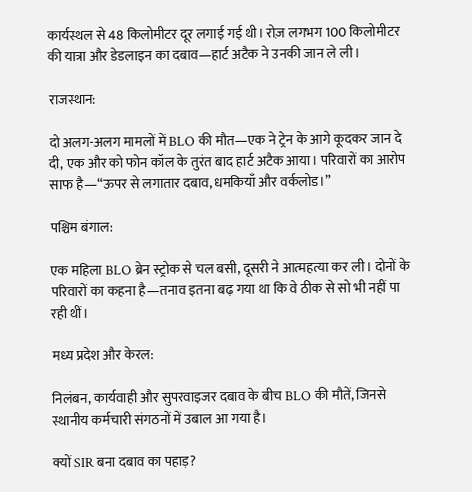कार्यस्थल से 48 किलोमीटर दूर लगाई गई थी। रोज़ लगभग 100 किलोमीटर की यात्रा और डेडलाइन का दबाव—हार्ट अटैक ने उनकी जान ले ली।

राजस्थान:

दो अलग-अलग मामलों में BLO की मौत—एक ने ट्रेन के आगे कूदकर जान दे दी, एक और को फोन कॉल के तुरंत बाद हार्ट अटैक आया। परिवारों का आरोप साफ है—“ऊपर से लगातार दबाव, धमकियाँ और वर्कलोड।”

पश्चिम बंगाल:

एक महिला BLO ब्रेन स्ट्रोक से चल बसी, दूसरी ने आत्महत्या कर ली। दोनों के परिवारों का कहना है—तनाव इतना बढ़ गया था कि वे ठीक से सो भी नहीं पा रही थीं।

मध्य प्रदेश और केरल:

निलंबन, कार्यवाही और सुपरवाइजर दबाव के बीच BLO की मौतें, जिनसे स्थानीय कर्मचारी संगठनों में उबाल आ गया है।

क्यों SIR बना दबाव का पहाड़?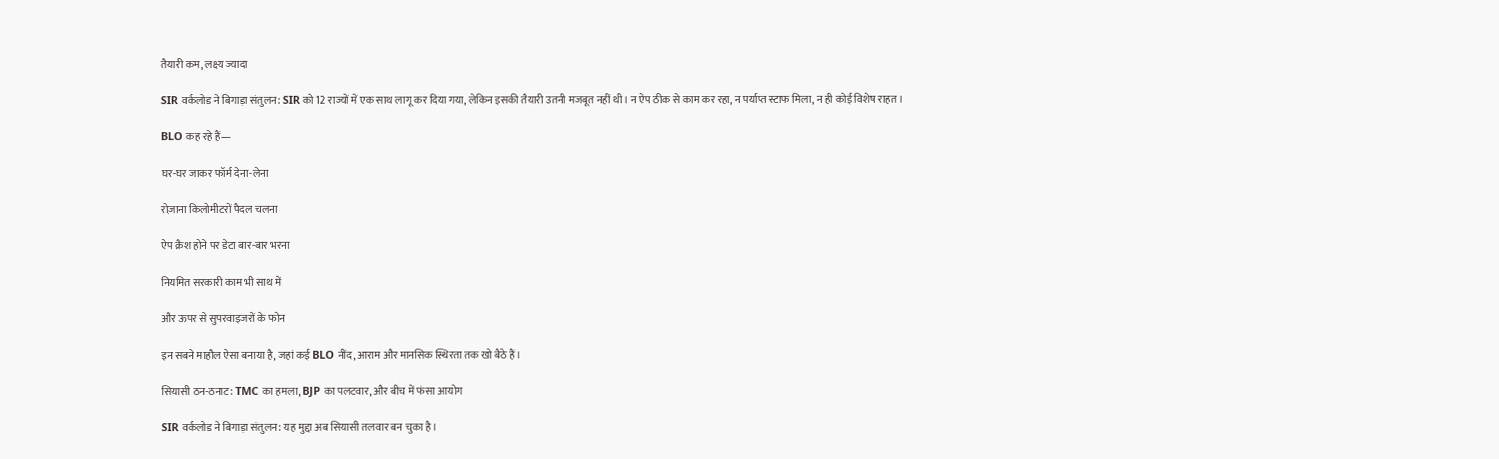तैयारी कम, लक्ष्य ज्यादा

SIR वर्कलोड ने बिगाड़ा संतुलन: SIR को 12 राज्यों में एक साथ लागू कर दिया गया, लेकिन इसकी तैयारी उतनी मजबूत नहीं थी। न ऐप ठीक से काम कर रहा, न पर्याप्त स्टाफ मिला, न ही कोई विशेष राहत।

BLO कह रहे हैं—

घर-घर जाकर फॉर्म देना-लेना

रोज़ाना किलोमीटरों पैदल चलना

ऐप क्रैश होने पर डेटा बार-बार भरना

नियमित सरकारी काम भी साथ में

और ऊपर से सुपरवाइजरों के फोन

इन सबने माहौल ऐसा बनाया है, जहां कई BLO नींद, आराम और मानसिक स्थिरता तक खो बैठे हैं।

सियासी ठन-ठनाट: TMC का हमला, BJP का पलटवार, और बीच में फंसा आयोग

SIR वर्कलोड ने बिगाड़ा संतुलन: यह मुद्दा अब सियासी तलवार बन चुका है।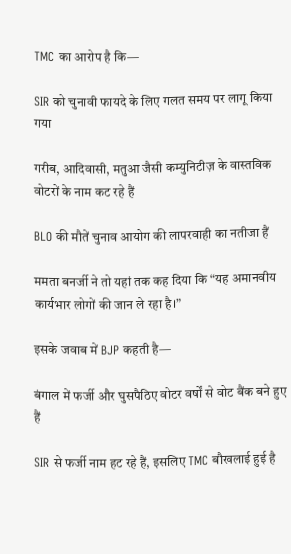TMC का आरोप है कि—

SIR को चुनावी फायदे के लिए गलत समय पर लागू किया गया

गरीब, आदिवासी, मतुआ जैसी कम्युनिटीज़ के वास्तविक वोटरों के नाम कट रहे हैं

BLO की मौतें चुनाव आयोग की लापरवाही का नतीजा हैं

ममता बनर्जी ने तो यहां तक कह दिया कि “यह अमानवीय कार्यभार लोगों की जान ले रहा है।”

इसके जवाब में BJP कहती है—

बंगाल में फर्जी और घुसपैठिए वोटर वर्षों से वोट बैंक बने हुए हैं

SIR से फर्जी नाम हट रहे हैं, इसलिए TMC बौखलाई हुई है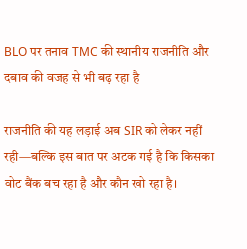BLO पर तनाव TMC की स्थानीय राजनीति और दबाव की वजह से भी बढ़ रहा है

राजनीति की यह लड़ाई अब SIR को लेकर नहीं रही—बल्कि इस बात पर अटक गई है कि किसका वोट बैंक बच रहा है और कौन खो रहा है।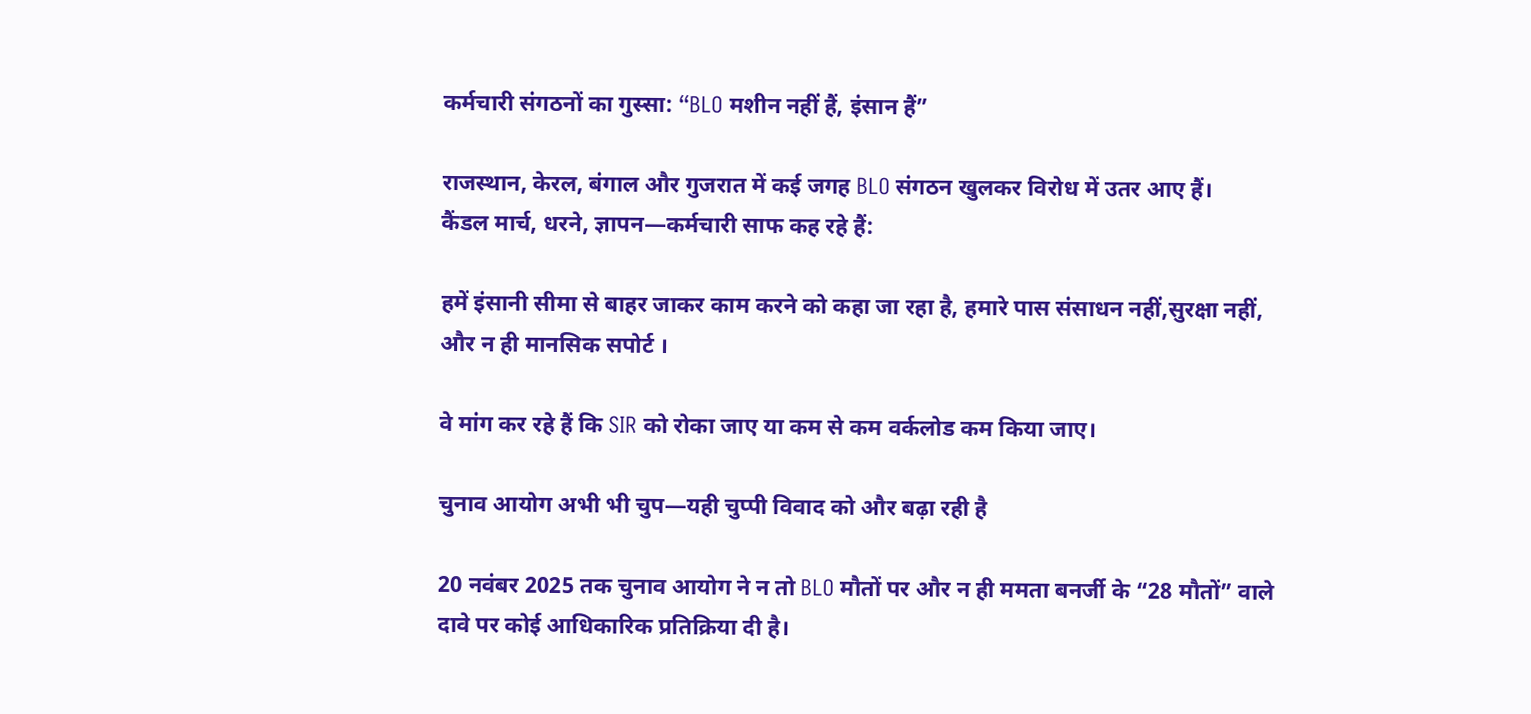कर्मचारी संगठनों का गुस्सा: “BLO मशीन नहीं हैं, इंसान हैं”

राजस्थान, केरल, बंगाल और गुजरात में कई जगह BLO संगठन खुलकर विरोध में उतर आए हैं।
कैंडल मार्च, धरने, ज्ञापन—कर्मचारी साफ कह रहे हैं:

हमें इंसानी सीमा से बाहर जाकर काम करने को कहा जा रहा है, हमारे पास संसाधन नहीं,सुरक्षा नहीं, और न ही मानसिक सपोर्ट ।

वे मांग कर रहे हैं कि SIR को रोका जाए या कम से कम वर्कलोड कम किया जाए।

चुनाव आयोग अभी भी चुप—यही चुप्पी विवाद को और बढ़ा रही है

20 नवंबर 2025 तक चुनाव आयोग ने न तो BLO मौतों पर और न ही ममता बनर्जी के “28 मौतों” वाले दावे पर कोई आधिकारिक प्रतिक्रिया दी है।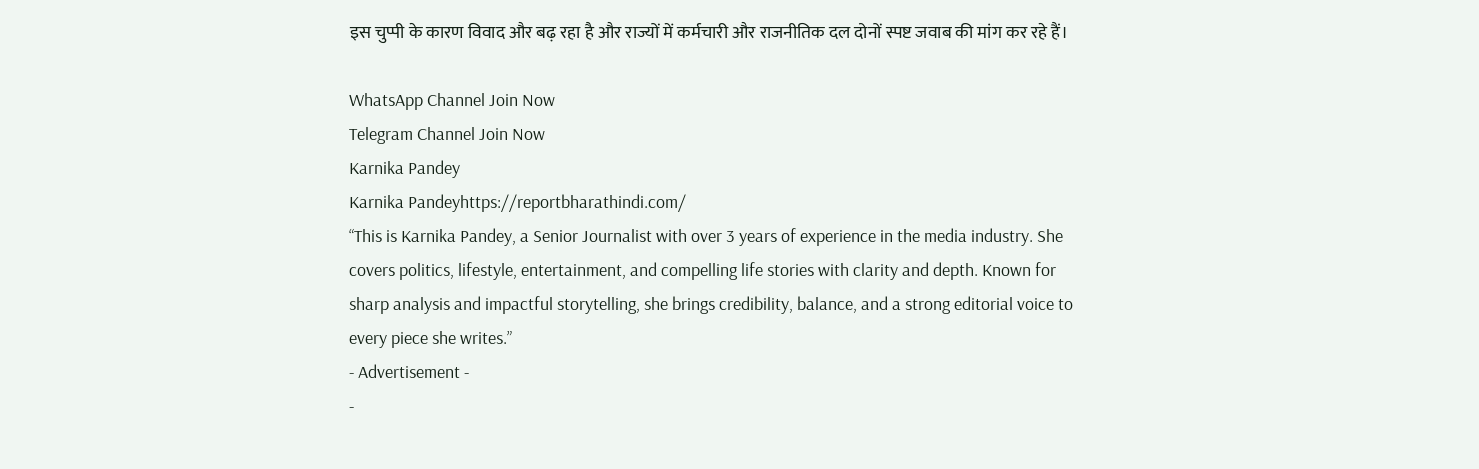इस चुप्पी के कारण विवाद और बढ़ रहा है और राज्यों में कर्मचारी और राजनीतिक दल दोनों स्पष्ट जवाब की मांग कर रहे हैं।

WhatsApp Channel Join Now
Telegram Channel Join Now
Karnika Pandey
Karnika Pandeyhttps://reportbharathindi.com/
“This is Karnika Pandey, a Senior Journalist with over 3 years of experience in the media industry. She covers politics, lifestyle, entertainment, and compelling life stories with clarity and depth. Known for sharp analysis and impactful storytelling, she brings credibility, balance, and a strong editorial voice to every piece she writes.”
- Advertisement -
-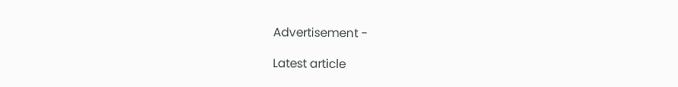Advertisement -

Latest article